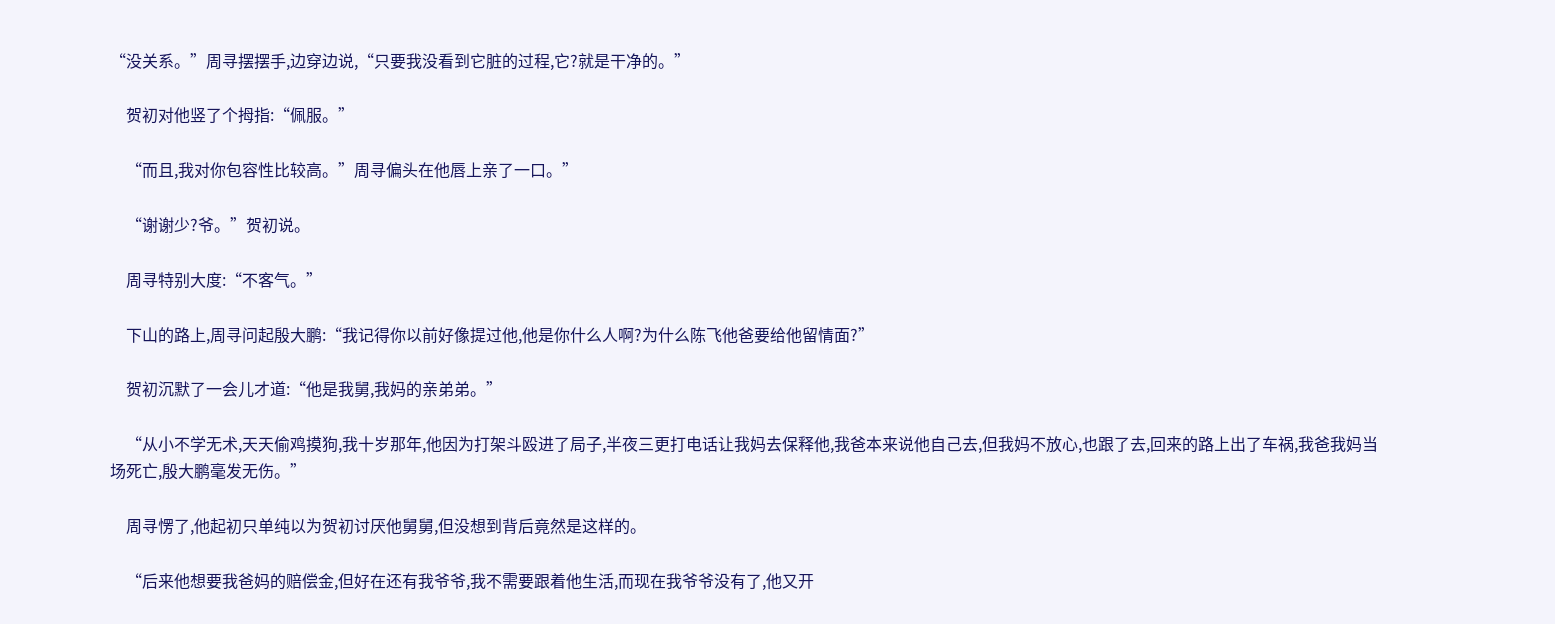“没关系。”周寻摆摆手,边穿边说,“只要我没看到它脏的过程,它?就是干净的。”

    贺初对他竖了个拇指:“佩服。”

    “而且,我对你包容性比较高。”周寻偏头在他唇上亲了一口。”

    “谢谢少?爷。”贺初说。

    周寻特别大度:“不客气。”

    下山的路上,周寻问起殷大鹏:“我记得你以前好像提过他,他是你什么人啊?为什么陈飞他爸要给他留情面?”

    贺初沉默了一会儿才道:“他是我舅,我妈的亲弟弟。”

    “从小不学无术,天天偷鸡摸狗,我十岁那年,他因为打架斗殴进了局子,半夜三更打电话让我妈去保释他,我爸本来说他自己去,但我妈不放心,也跟了去,回来的路上出了车祸,我爸我妈当场死亡,殷大鹏毫发无伤。”

    周寻愣了,他起初只单纯以为贺初讨厌他舅舅,但没想到背后竟然是这样的。

    “后来他想要我爸妈的赔偿金,但好在还有我爷爷,我不需要跟着他生活,而现在我爷爷没有了,他又开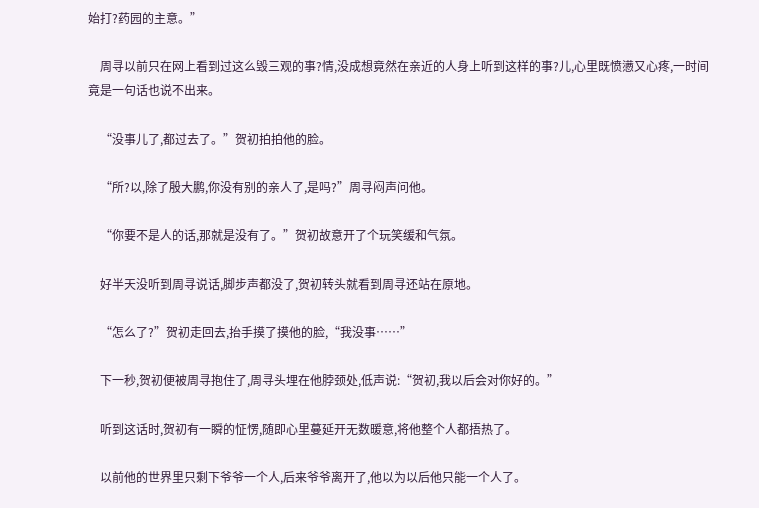始打?药园的主意。”

    周寻以前只在网上看到过这么毁三观的事?情,没成想竟然在亲近的人身上听到这样的事?儿,心里既愤懑又心疼,一时间竟是一句话也说不出来。

    “没事儿了,都过去了。”贺初拍拍他的脸。

    “所?以,除了殷大鹏,你没有别的亲人了,是吗?”周寻闷声问他。

    “你要不是人的话,那就是没有了。”贺初故意开了个玩笑缓和气氛。

    好半天没听到周寻说话,脚步声都没了,贺初转头就看到周寻还站在原地。

    “怎么了?”贺初走回去,抬手摸了摸他的脸,“我没事……”

    下一秒,贺初便被周寻抱住了,周寻头埋在他脖颈处,低声说:“贺初,我以后会对你好的。”

    听到这话时,贺初有一瞬的怔愣,随即心里蔓延开无数暖意,将他整个人都捂热了。

    以前他的世界里只剩下爷爷一个人,后来爷爷离开了,他以为以后他只能一个人了。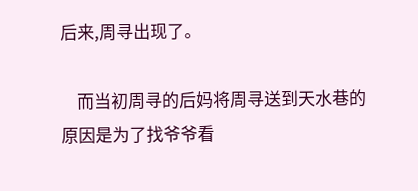后来,周寻出现了。

    而当初周寻的后妈将周寻送到天水巷的原因是为了找爷爷看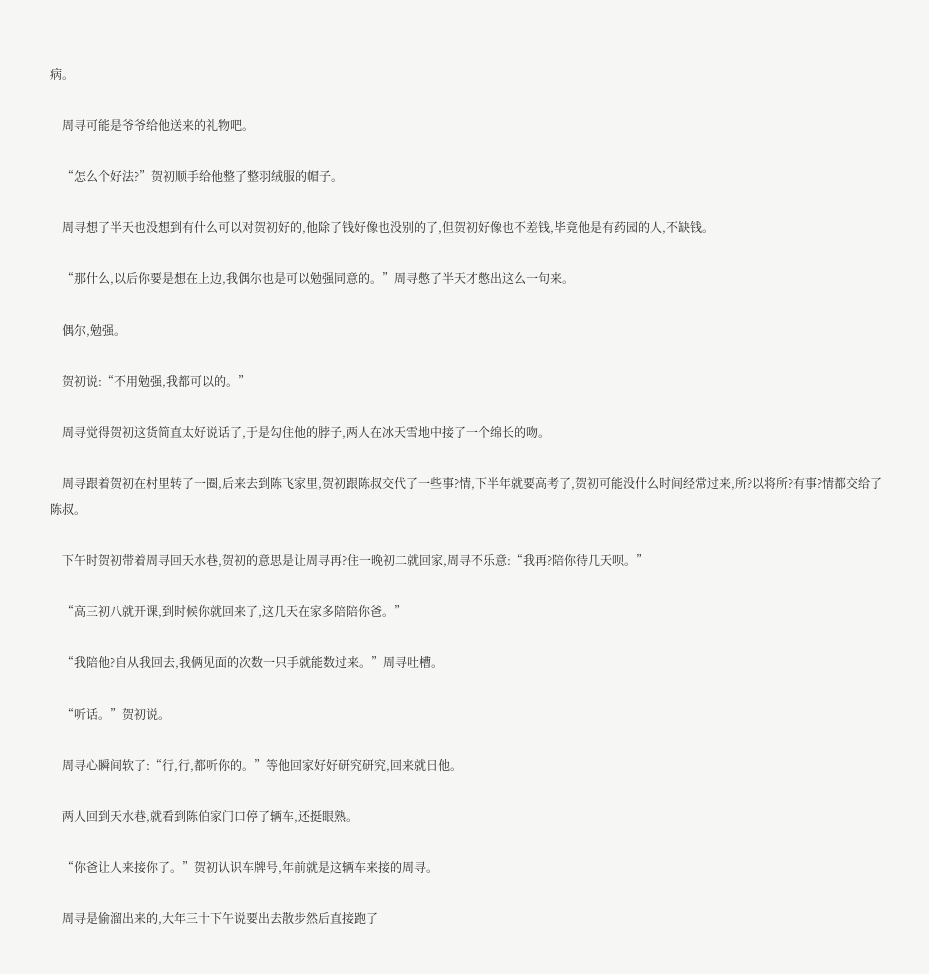病。

    周寻可能是爷爷给他送来的礼物吧。

    “怎么个好法?”贺初顺手给他整了整羽绒服的帽子。

    周寻想了半天也没想到有什么可以对贺初好的,他除了钱好像也没别的了,但贺初好像也不差钱,毕竟他是有药园的人,不缺钱。

    “那什么,以后你要是想在上边,我偶尔也是可以勉强同意的。”周寻憋了半天才憋出这么一句来。

    偶尔,勉强。

    贺初说:“不用勉强,我都可以的。”

    周寻觉得贺初这货简直太好说话了,于是勾住他的脖子,两人在冰天雪地中接了一个绵长的吻。

    周寻跟着贺初在村里转了一圈,后来去到陈飞家里,贺初跟陈叔交代了一些事?情,下半年就要高考了,贺初可能没什么时间经常过来,所?以将所?有事?情都交给了陈叔。

    下午时贺初带着周寻回天水巷,贺初的意思是让周寻再?住一晚初二就回家,周寻不乐意:“我再?陪你待几天呗。”

    “高三初八就开课,到时候你就回来了,这几天在家多陪陪你爸。”

    “我陪他?自从我回去,我俩见面的次数一只手就能数过来。”周寻吐槽。

    “听话。”贺初说。

    周寻心瞬间软了:“行,行,都听你的。”等他回家好好研究研究,回来就日他。

    两人回到天水巷,就看到陈伯家门口停了辆车,还挺眼熟。

    “你爸让人来接你了。”贺初认识车牌号,年前就是这辆车来接的周寻。

    周寻是偷溜出来的,大年三十下午说要出去散步然后直接跑了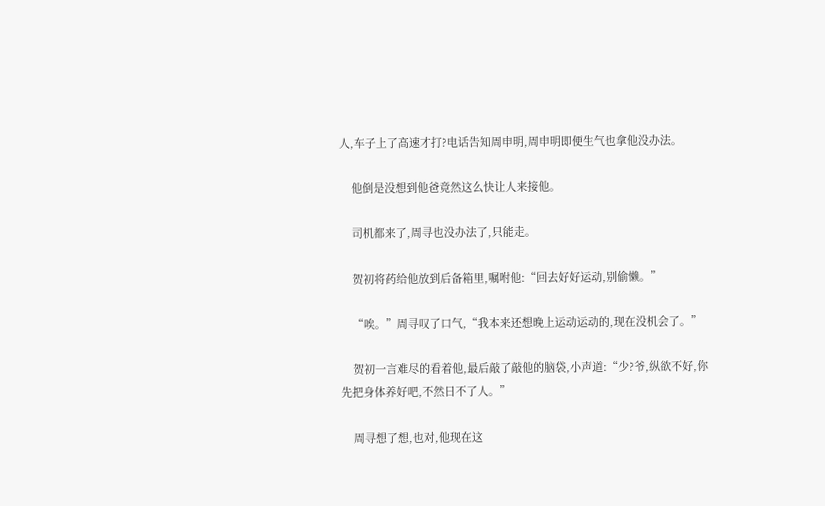人,车子上了高速才打?电话告知周申明,周申明即便生气也拿他没办法。

    他倒是没想到他爸竟然这么快让人来接他。

    司机都来了,周寻也没办法了,只能走。

    贺初将药给他放到后备箱里,嘱咐他:“回去好好运动,别偷懒。”

    “唉。”周寻叹了口气,“我本来还想晚上运动运动的,现在没机会了。”

    贺初一言难尽的看着他,最后敲了敲他的脑袋,小声道:“少?爷,纵欲不好,你先把身体养好吧,不然日不了人。”

    周寻想了想,也对,他现在这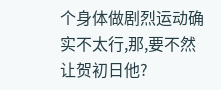个身体做剧烈运动确实不太行,那,要不然让贺初日他?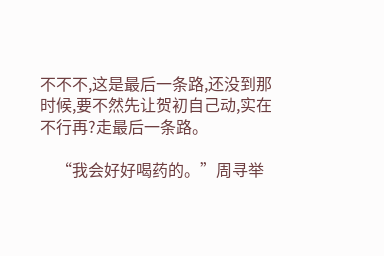不不不,这是最后一条路,还没到那时候,要不然先让贺初自己动,实在不行再?走最后一条路。

    “我会好好喝药的。”周寻举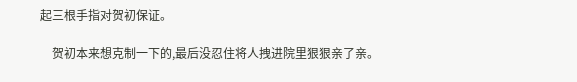起三根手指对贺初保证。

    贺初本来想克制一下的,最后没忍住将人拽进院里狠狠亲了亲。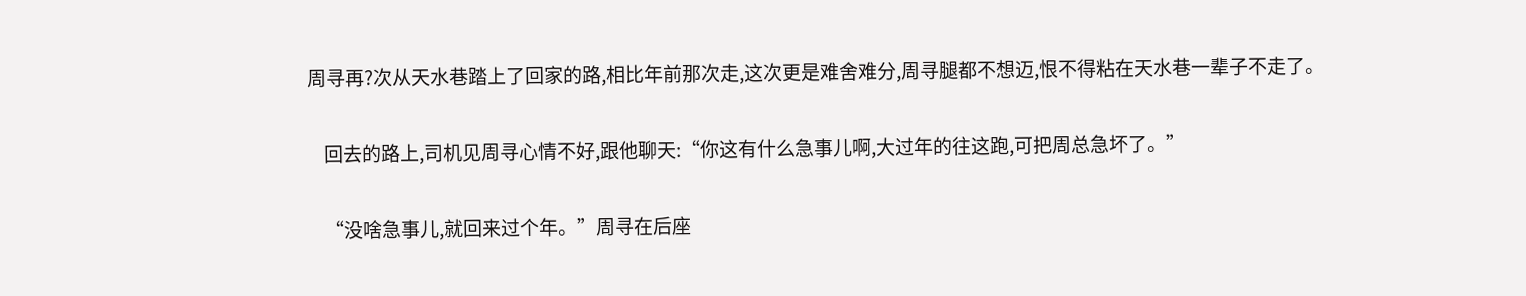周寻再?次从天水巷踏上了回家的路,相比年前那次走,这次更是难舍难分,周寻腿都不想迈,恨不得粘在天水巷一辈子不走了。

    回去的路上,司机见周寻心情不好,跟他聊天:“你这有什么急事儿啊,大过年的往这跑,可把周总急坏了。”

    “没啥急事儿,就回来过个年。”周寻在后座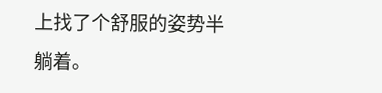上找了个舒服的姿势半躺着。